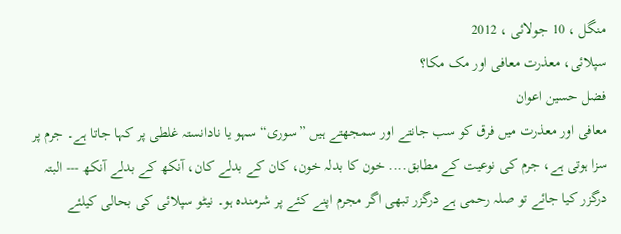منگل ، 10 جولائی ، 2012
سپلائی، معذرت معافی اور مک مکا؟
فضل حسین اعوان
معافی اور معذرت میں فرق کو سب جانتے اور سمجھتے ہیں ”سوری“ سہو یا نادانستہ غلطی پر کہا جاتا ہے۔ جرم پر سزا ہوتی ہے، جرم کی نوعیت کے مطابق.... خون کا بدلہ خون، کان کے بدلے کان، آنکھ کے بدلے آنکھ --- البتہ درگزر کیا جائے تو صلہ رحمی ہے درگزر تبھی اگر مجرم اپنے کئے پر شرمندہ ہو۔ نیٹو سپلائی کی بحالی کیلئے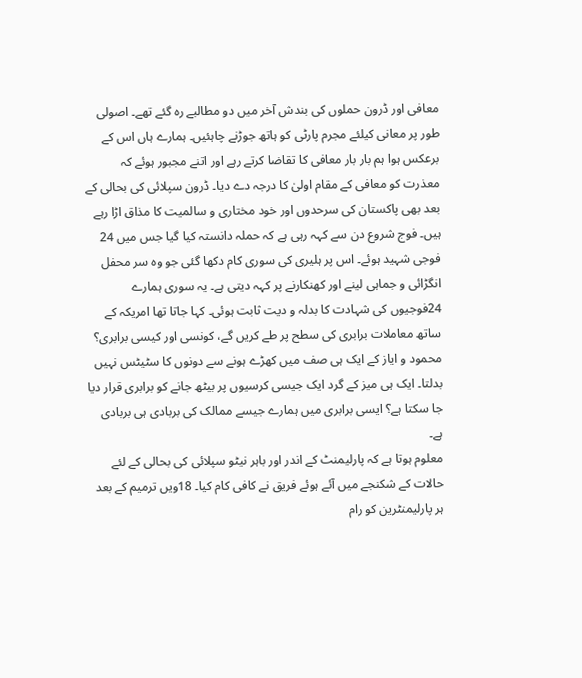معافی اور ڈرون حملوں کی بندش آخر میں دو مطالبے رہ گئے تھے۔ اصولی طور پر معانی کیلئے مجرم پارٹی کو ہاتھ جوڑنے چاہئیں۔ ہمارے ہاں اس کے برعکس ہوا ہم بار بار معافی کا تقاضا کرتے رہے اور اتنے مجبور ہوئے کہ معذرت کو معافی کے مقام اولیٰ کا درجہ دے دیا۔ ڈرون سپلائی کی بحالی کے بعد بھی پاکستان کی سرحدوں اور خود مختاری و سالمیت کا مذاق اڑا رہے ہیں۔ فوج شروع دن سے کہہ رہی ہے کہ حملہ دانستہ کیا گیا جس میں 24 فوجی شہید ہوئے۔ اس پر ہلیری کی سوری کام دکھا گئی جو وہ سر محفل انگڑائی و جماہی لینے اور کھنکارنے پر کہہ دیتی ہے۔ یہ سوری ہمارے 24فوجیوں کی شہادت کا بدلہ و دیت ثابت ہوئی۔ کہا جاتا تھا امریکہ کے ساتھ معاملات برابری کی سطح پر طے کریں گے، کونسی اور کیسی برابری؟ محمود و ایاز کے ایک ہی صف میں کھڑے ہونے سے دونوں کا سٹیٹس نہیں بدلتا۔ ایک ہی میز کے گرد ایک جیسی کرسیوں پر بیٹھ جانے کو برابری قرار دیا جا سکتا ہے؟ ایسی برابری میں ہمارے جیسے ممالک کی بربادی ہی بربادی ہے۔
معلوم ہوتا ہے کہ پارلیمنٹ کے اندر اور باہر نیٹو سپلائی کی بحالی کے لئے حالات کے شکنجے میں آئے ہوئے فریق نے کافی کام کیا۔ 18ویں ترمیم کے بعد ہر پارلیمنٹرین کو رام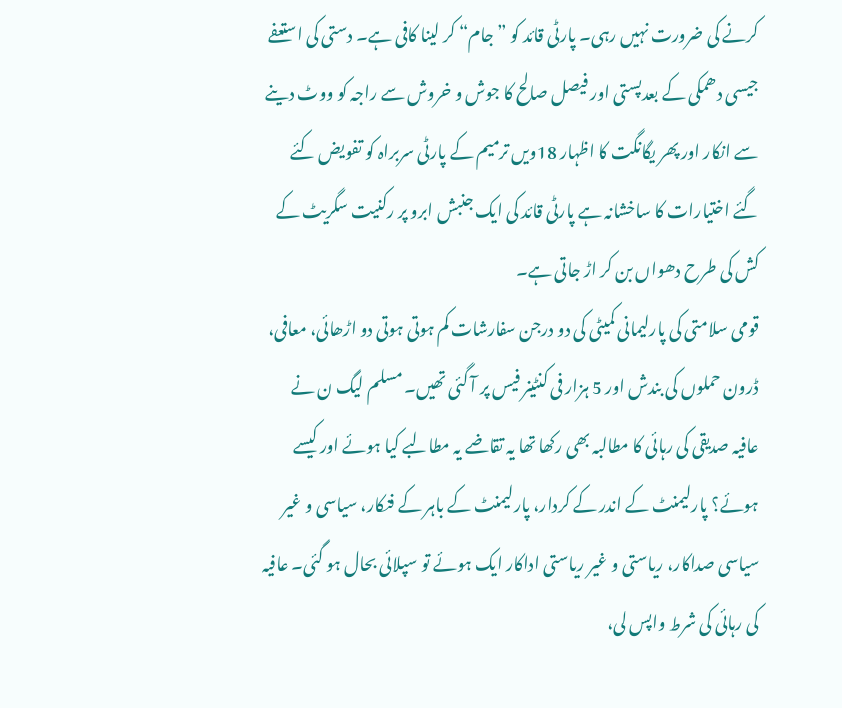کرنے کی ضرورت نہیں رہی۔ پارٹی قائد کو ”جام“ کر لینا کافی ہے۔ دستی کی استعفے جیسی دھمکی کے بعدپستی اور فیصل صالح کا جوش و خروش سے راجہ کو ووٹ دینے سے انکار اور پھر یگانگت کا اظہار 18ویں ترمیم کے پارٹی سربراہ کو تفویض کئے گئے اختیارات کا ساخشانہ ہے پارٹی قائد کی ایک جنبش ابرو پر رکنیت سگریٹ کے کش کی طرح دھواں بن کر اڑ جاتی ہے۔
قومی سلامتی کی پارلیمانی کمیٹی کی دو درجن سفارشات کم ہوتی ہوتی دو اڑھائی، معافی، ڈرون حملوں کی بندش اور 5 ہزار فی کنٹینر فیس پر آ گئی تھیں۔ مسلم لیگ ن نے عافیہ صدیقی کی رہائی کا مطالبہ بھی رکھا تھا یہ تقاضے یہ مطالبے کیا ہوئے اور کیسے ہوئے؟ پارلیمنٹ کے اندر کے کردار، پارلیمنٹ کے باہر کے فنکار، سیاسی و غیر سیاسی صداکار، ریاستی و غیر ریاستی اداکار ایک ہوئے تو سپلائی بحال ہو گئی۔ عافیہ کی رہائی کی شرط واپس لی،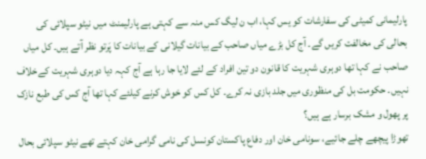پارلیمانی کمیٹی کی سفارشات کو یس کہا، اب ن لیگ کس منہ سے کہتی ہے پارلیمنٹ میں نیٹو سپلائی کی بحالی کی مخالفت کریں گے۔ آج کل بڑے میاں صاحب کے بیانات گیلانی کے بیانات کا پَرتو نظر آتے ہیں۔ کل میاں صاحب نے کہا تھا دوہری شہریت کا قانون دو تین افراد کے لئے لایا جا رہا ہے آج کہہ دیا دوہری شہریت کےخلاف نہیں۔ حکومت بل کی منظوری میں جلد بازی نہ کرے۔ کل کس کو خوش کرنے کیلئے کہا تھا آج کس کی طبع نازک پر پھول و مشک برسار ہے ہیں؟
تھوڑا پیچھے چلے جائیے، سونامی خان اور دفاع پاکستان کونسل کی نامی گرامی خان کہتے تھے نیٹو سپلائی بحال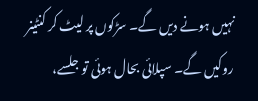نہیں ہونے دیں گے۔ سڑکوں پر لیٹ کر کنٹینر روکیں گے۔ سپلائی بحال ہوئی تو جلسے،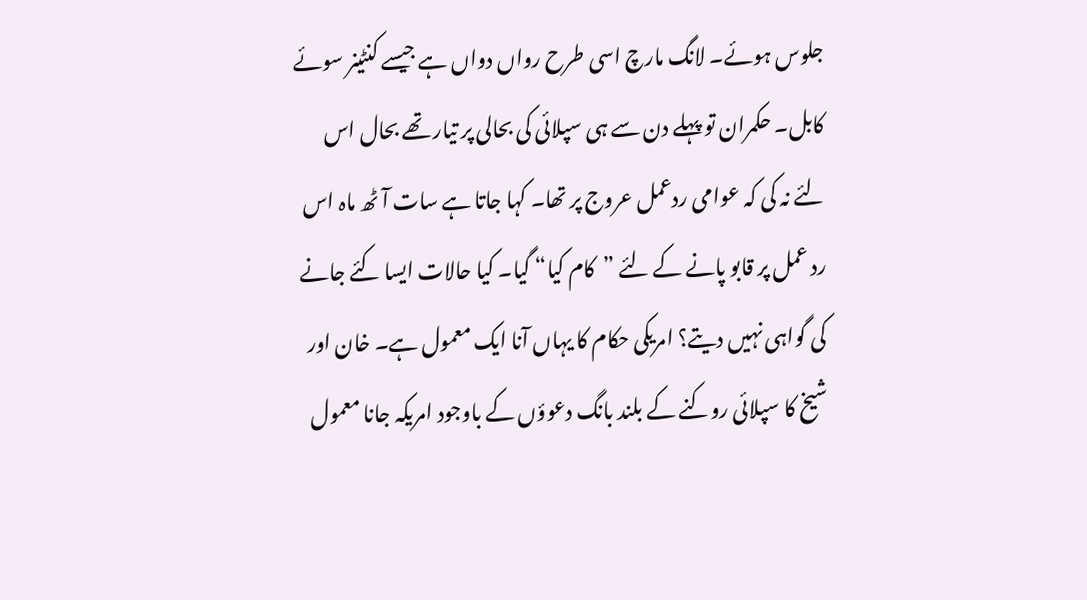جلوس ہوئے۔ لانگ مارچ اسی طرح رواں دواں ہے جیسے کنٹینر سوئے کابل۔ حکمران تو پہلے دن سے ہی سپلائی کی بحالی پر تیار تھے بحال اس لئے نہ کی کہ عوامی ردعمل عروج پر تھا۔ کہا جاتا ہے سات آٹھ ماہ اس رد عمل پر قابو پانے کے لئے ”کام کیا“ گیا۔ کیا حالات ایسا کئے جانے کی گواہی نہیں دیتے؟ امریکی حکام کا یہاں آنا ایک معمول ہے۔ خان اور شیخ کا سپلائی روکنے کے بلند بانگ دعوؤں کے باوجود امریکہ جانا معمول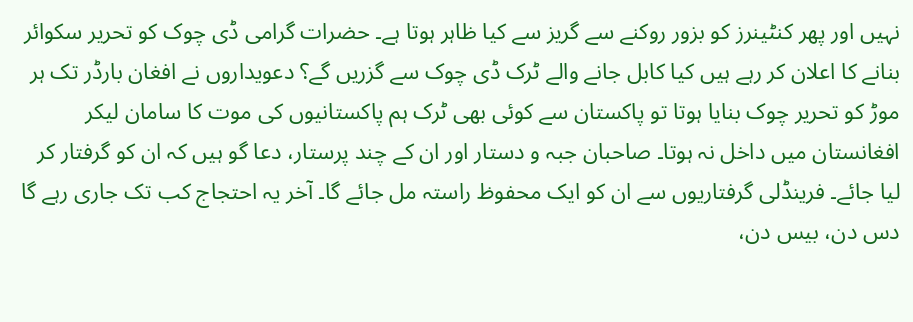نہیں اور پھر کنٹینرز کو بزور روکنے سے گریز سے کیا ظاہر ہوتا ہے۔ حضرات گرامی ڈی چوک کو تحریر سکوائر بنانے کا اعلان کر رہے ہیں کیا کابل جانے والے ٹرک ڈی چوک سے گزریں گے؟ دعویداروں نے افغان بارڈر تک ہر موڑ کو تحریر چوک بنایا ہوتا تو پاکستان سے کوئی بھی ٹرک ہم پاکستانیوں کی موت کا سامان لیکر افغانستان میں داخل نہ ہوتا۔ صاحبان جبہ و دستار اور ان کے چند پرستار، دعا گو ہیں کہ ان کو گرفتار کر لیا جائے۔ فرینڈلی گرفتاریوں سے ان کو ایک محفوظ راستہ مل جائے گا۔ آخر یہ احتجاج کب تک جاری رہے گا دس دن، بیس دن،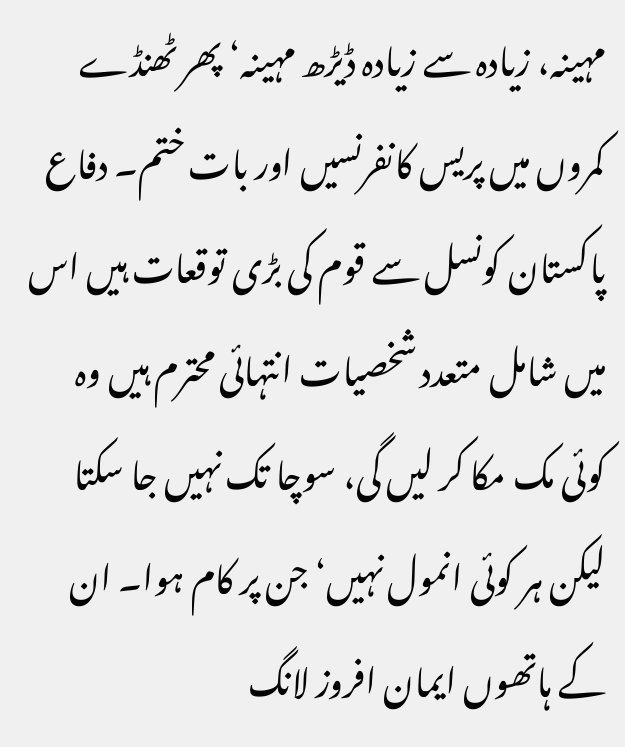مہینہ، زیادہ سے زیادہ ڈیڑھ مہینہ‘ پھر ٹھنڈے کمروں میں پریس کانفرنسیں اور بات ختم۔ دفاع پاکستان کونسل سے قوم کی بڑی توقعات ہیں اس میں شامل متعدد شخصیات انتہائی محترم ہیں وہ کوئی مک مکا کر لیں گی، سوچا تک نہیں جا سکتا لیکن ہر کوئی انمول نہیں‘ جن پر کام ہوا۔ ان کے ہاتھوں ایمان افروز لانگ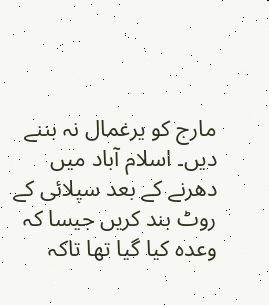مارج کو یرغمال نہ بننے دیں۔ اسلام آباد میں دھرنے کے بعد سپلائی کے روٹ بند کریں جیسا کہ وعدہ کیا گیا تھا تاکہ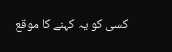کسی کو یہ کہنے کا موقع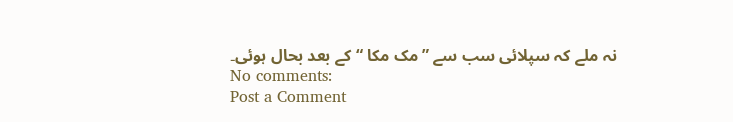نہ ملے کہ سپلائی سب سے ”مک مکا “کے بعد بحال ہوئی۔
No comments:
Post a Comment